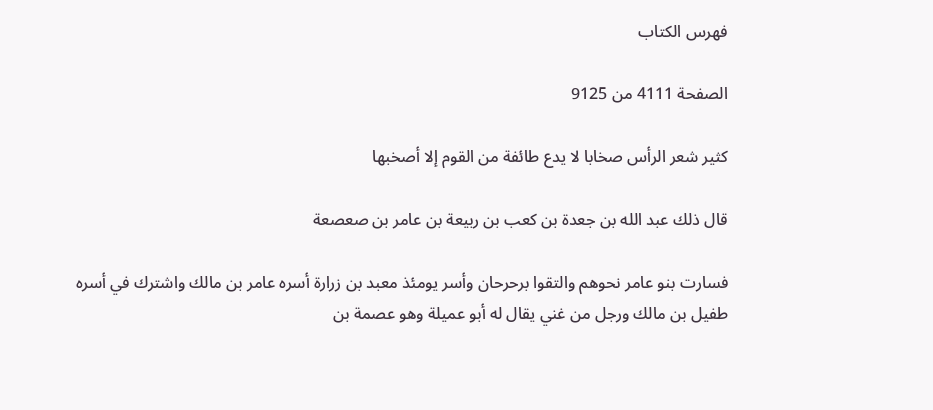فهرس الكتاب

الصفحة 4111 من 9125

كثير شعر الرأس صخابا لا يدع طائفة من القوم إلا أصخبها

قال ذلك عبد الله بن جعدة بن كعب بن ربيعة بن عامر بن صعصعة

فسارت بنو عامر نحوهم والتقوا برحرحان وأسر يومئذ معبد بن زرارة أسره عامر بن مالك واشترك في أسره طفيل بن مالك ورجل من غني يقال له أبو عميلة وهو عصمة بن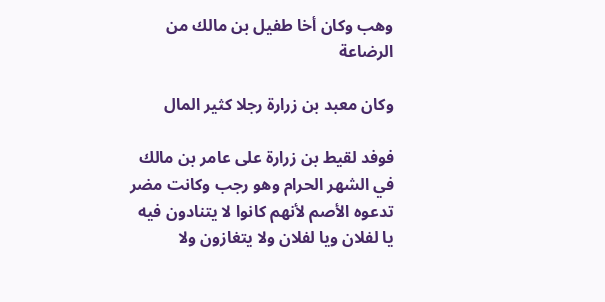وهب وكان أخا طفيل بن مالك من الرضاعة

وكان معبد بن زرارة رجلا كثير المال

فوفد لقيط بن زرارة على عامر بن مالك في الشهر الحرام وهو رجب وكانت مضر تدعوه الأصم لأنهم كانوا لا يتنادون فيه يا لفلان ويا لفلان ولا يتغازون ولا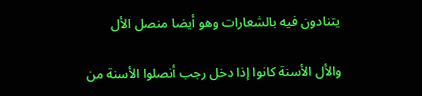يتنادون فيه بالشعارات وهو أيضا منصل الأل

والأل الأسنة كانوا إذا دخل رجب أنصلوا الأسنة من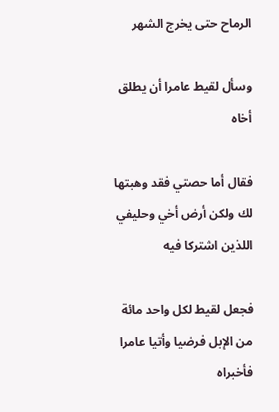الرماح حتى يخرج الشهر

وسأل لقيط عامرا أن يطلق أخاه

فقال أما حصتي فقد وهبتها لك ولكن أرض أخي وحليفي اللذين اشتركا فيه

فجعل لقيط لكل واحد مائة من الإبل فرضيا وأتيا عامرا فأخبراه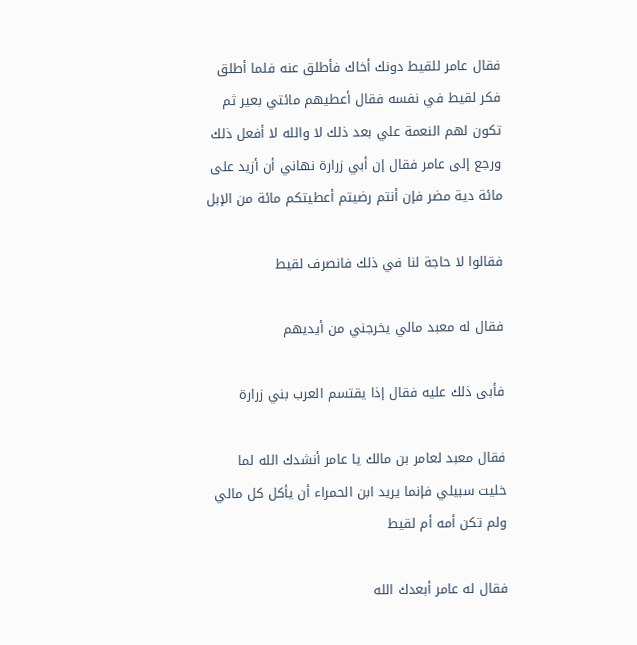فقال عامر للقيط دونك أخاك فأطلق عنه فلما أطلق فكر لقيط في نفسه فقال أعطيهم مائتي بعير ثم تكون لهم النعمة علي بعد ذلك لا والله لا أفعل ذلك ورجع إلى عامر فقال إن أبي زرارة نهاني أن أزيد على مائة دية مضر فإن أنتم رضيتم أعطيتكم مائة من الإبل

فقالوا لا حاجة لنا في ذلك فانصرف لقيط

فقال له معبد مالي يخرجني من أيديهم

فأبى ذلك عليه فقال إذا يقتسم العرب بني زرارة

فقال معبد لعامر بن مالك يا عامر أنشدك الله لما خليت سبيلي فإنما يريد ابن الحمراء أن يأكل كل مالي ولم تكن أمه أم لقيط

فقال له عامر أبعدك الله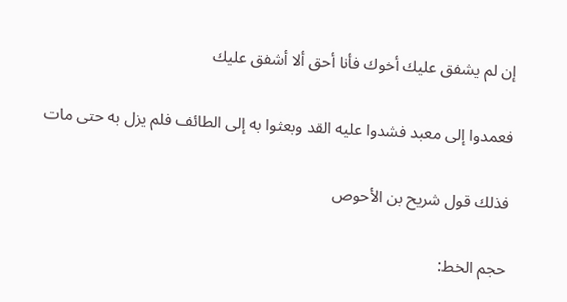إن لم يشفق عليك أخوك فأنا أحق ألا أشفق عليك

فعمدوا إلى معبد فشدوا عليه القد وبعثوا به إلى الطائف فلم يزل به حتى مات

فذلك قول شريح بن الأحوص

حجم الخط: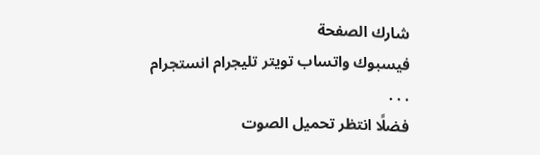شارك الصفحة
فيسبوك واتساب تويتر تليجرام انستجرام
. . .
فضلًا انتظر تحميل الصوت